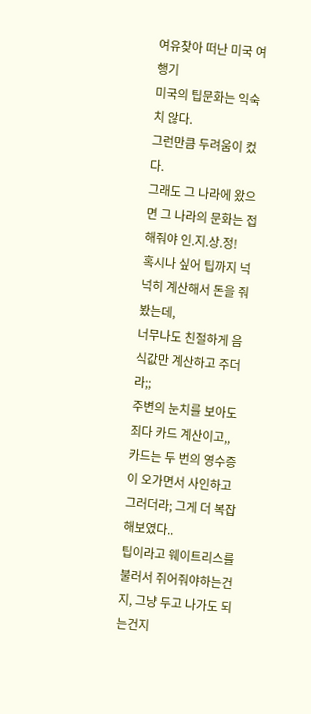여유찾아 떠난 미국 여행기
미국의 팁문화는 익숙치 않다.
그런만큼 두려움이 컸다.
그래도 그 나라에 왔으면 그 나라의 문화는 접해줘야 인.지.상.정!
혹시나 싶어 팁까지 넉넉히 계산해서 돈을 줘봤는데,
너무나도 친절하게 음식값만 계산하고 주더라;;
주변의 눈치를 보아도 죄다 카드 계산이고,,
카드는 두 번의 영수증이 오가면서 사인하고 그러더라; 그게 더 복잡해보였다..
팁이라고 웨이트리스를 불러서 쥐어줘야하는건지, 그냥 두고 나가도 되는건지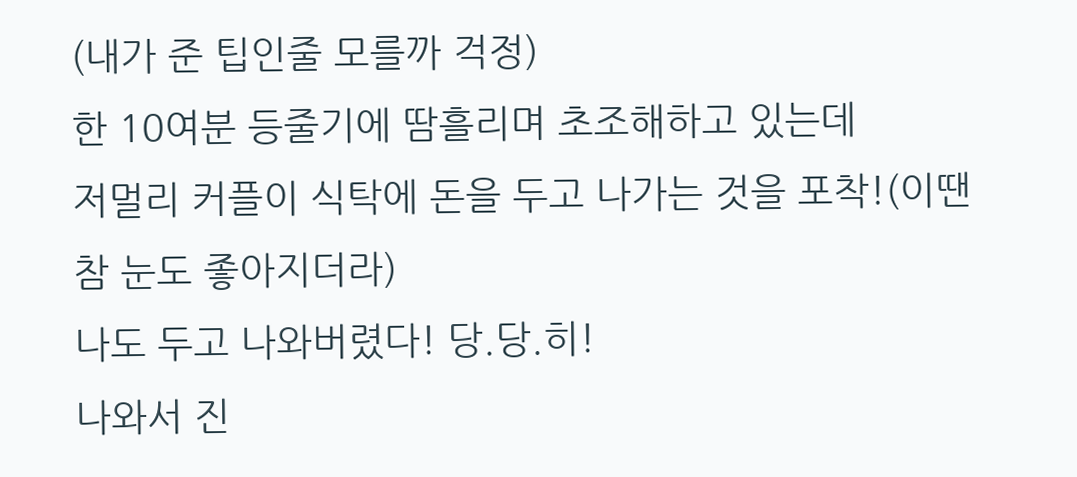(내가 준 팁인줄 모를까 걱정)
한 10여분 등줄기에 땀흘리며 초조해하고 있는데
저멀리 커플이 식탁에 돈을 두고 나가는 것을 포착!(이땐 참 눈도 좋아지더라)
나도 두고 나와버렸다! 당.당.히!
나와서 진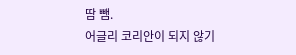땀 뺌.
어글리 코리안이 되지 않기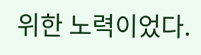위한 노력이었다.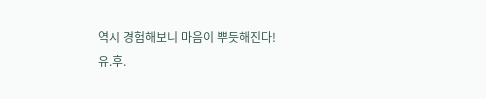역시 경험해보니 마음이 뿌듯해진다!
유.후.